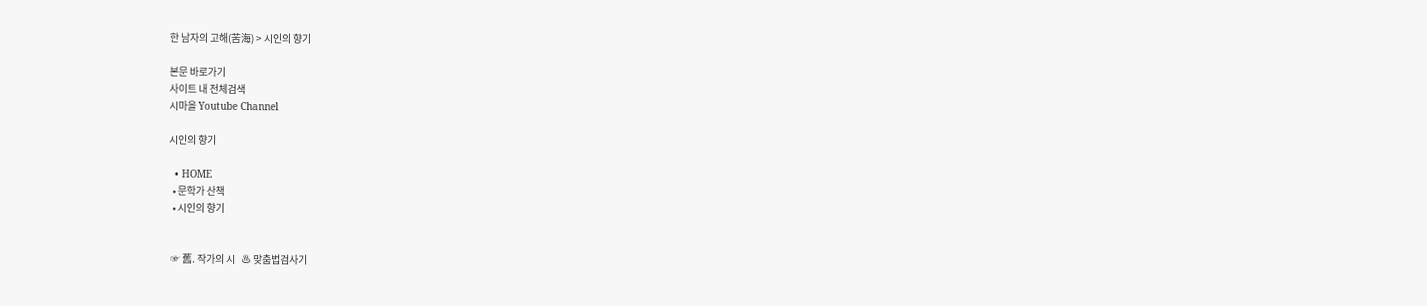한 남자의 고해(苦海) > 시인의 향기

본문 바로가기
사이트 내 전체검색
시마을 Youtube Channel

시인의 향기

  • HOME
  • 문학가 산책
  • 시인의 향기


 ☞ 舊. 작가의 시   ♨ 맞춤법검사기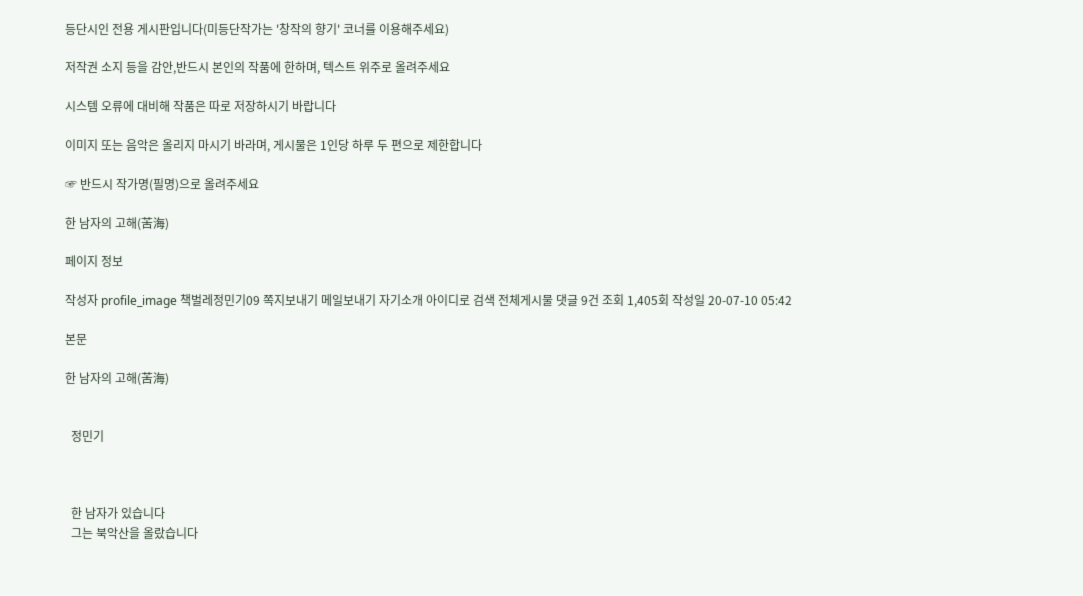등단시인 전용 게시판입니다(미등단작가는 '창작의 향기' 코너를 이용해주세요)

저작권 소지 등을 감안,반드시 본인의 작품에 한하며, 텍스트 위주로 올려주세요

시스템 오류에 대비해 작품은 따로 저장하시기 바랍니다

이미지 또는 음악은 올리지 마시기 바라며, 게시물은 1인당 하루 두 편으로 제한합니다

☞ 반드시 작가명(필명)으로 올려주세요

한 남자의 고해(苦海)

페이지 정보

작성자 profile_image 책벌레정민기09 쪽지보내기 메일보내기 자기소개 아이디로 검색 전체게시물 댓글 9건 조회 1,405회 작성일 20-07-10 05:42

본문

한 남자의 고해(苦海)


  정민기



  한 남자가 있습니다
  그는 북악산을 올랐습니다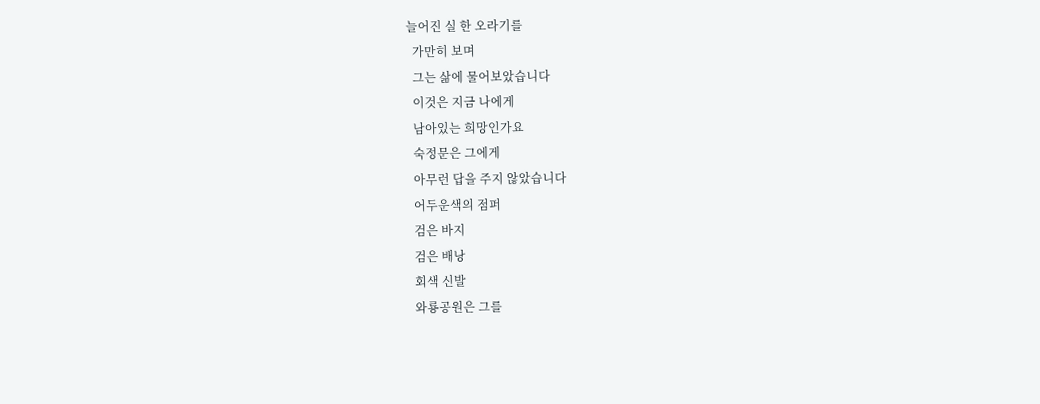늘어진 실 한 오라기를
  가만히 보며
  그는 삶에 물어보았습니다
  이것은 지금 나에게
  남아있는 희망인가요
  숙정문은 그에게
  아무런 답을 주지 않았습니다
  어두운색의 점퍼
  검은 바지
  검은 배낭
  회색 신발
  와룡공원은 그를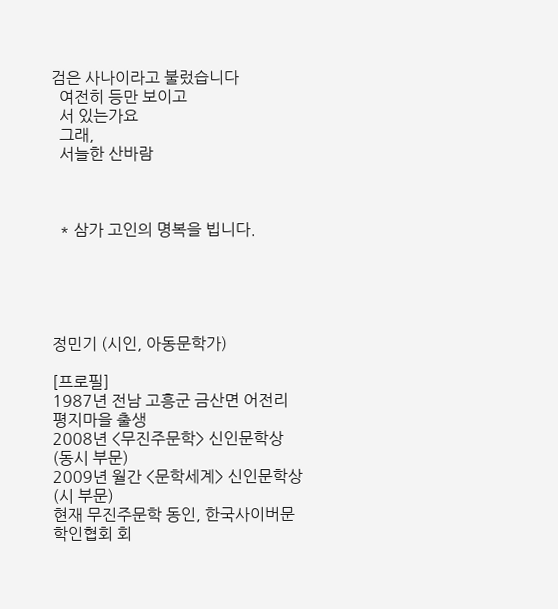검은 사나이라고 불렀습니다
  여전히 등만 보이고
  서 있는가요
  그래,
  서늘한 산바람



  * 삼가 고인의 명복을 빕니다.





정민기 (시인, 아동문학가)

[프로필]
1987년 전남 고흥군 금산면 어전리 평지마을 출생
2008년 <무진주문학> 신인문학상 (동시 부문)
2009년 월간 <문학세계> 신인문학상 (시 부문)
현재 무진주문학 동인, 한국사이버문학인협회 회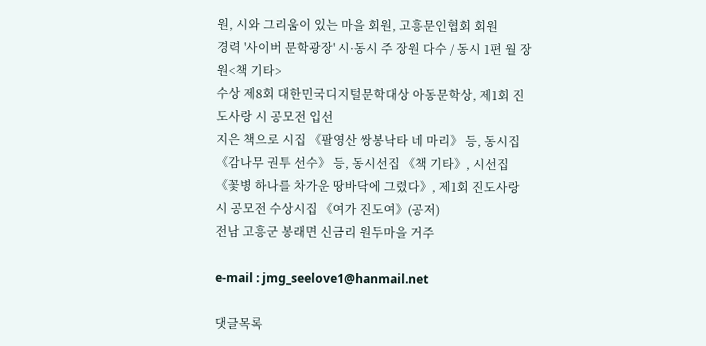원, 시와 그리움이 있는 마을 회원, 고흥문인협회 회원
경력 '사이버 문학광장' 시·동시 주 장원 다수 / 동시 1편 월 장원<책 기타>
수상 제8회 대한민국디지털문학대상 아동문학상, 제1회 진도사랑 시 공모전 입선
지은 책으로 시집 《팔영산 쌍봉낙타 네 마리》 등, 동시집 《감나무 권투 선수》 등, 동시선집 《책 기타》, 시선집 《꽃병 하나를 차가운 땅바닥에 그렸다》, 제1회 진도사랑 시 공모전 수상시집 《여가 진도여》(공저)
전남 고흥군 봉래면 신금리 원두마을 거주

e-mail : jmg_seelove1@hanmail.net

댓글목록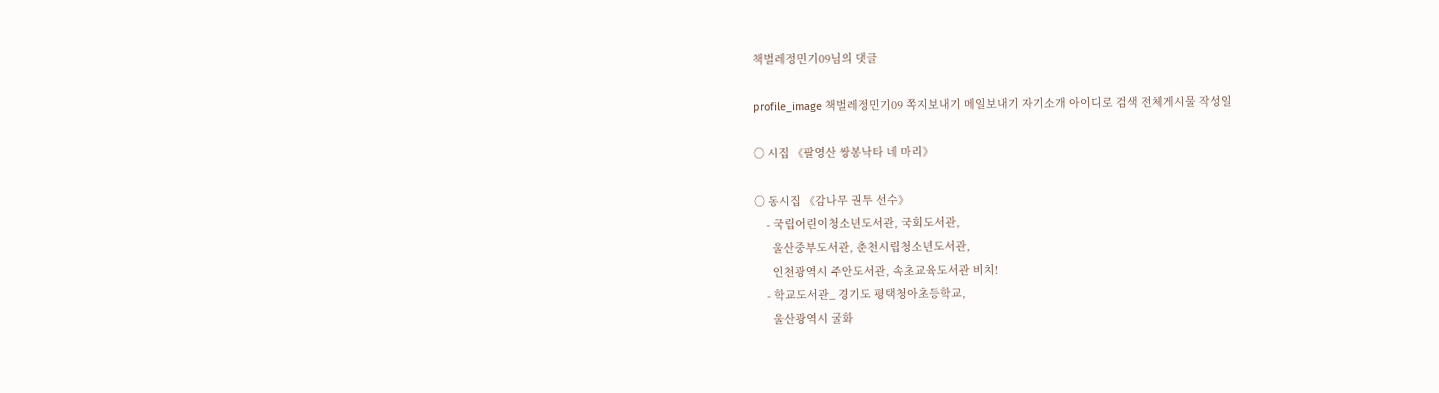책벌레정민기09님의 댓글

profile_image 책벌레정민기09 쪽지보내기 메일보내기 자기소개 아이디로 검색 전체게시물 작성일

○ 시집 《팔영산 쌍봉낙타 네 마리》

○ 동시집 《감나무 권투 선수》
    - 국립어린이청소년도서관, 국회도서관,
      울산중부도서관, 춘천시립청소년도서관,
      인천광역시 주안도서관, 속초교육도서관 비치!
    - 학교도서관_ 경기도 평택청아초등학교,
      울산광역시 굴화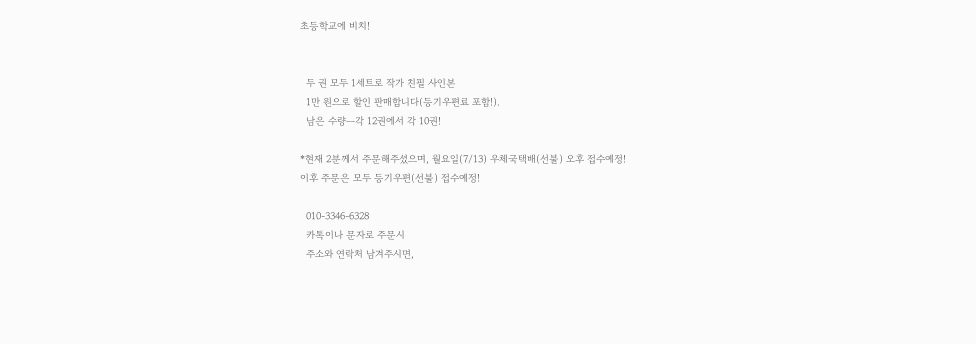초등학교에 비치!


  두 권 모두 1세트로 작가 친필 사인본
  1만 원으로 할인 판매합니다(등기우편료 포함!).
  남은 수량ㅡ각 12권에서 각 10권!

*현재 2분께서 주문해주셨으며, 월요일(7/13) 우체국택배(선불) 오후 접수예정!
이후 주문은 모두 등기우편(선불) 접수예정!

  010-3346-6328
  카톡이나 문자로 주문시
  주소와 연락처 남겨주시면,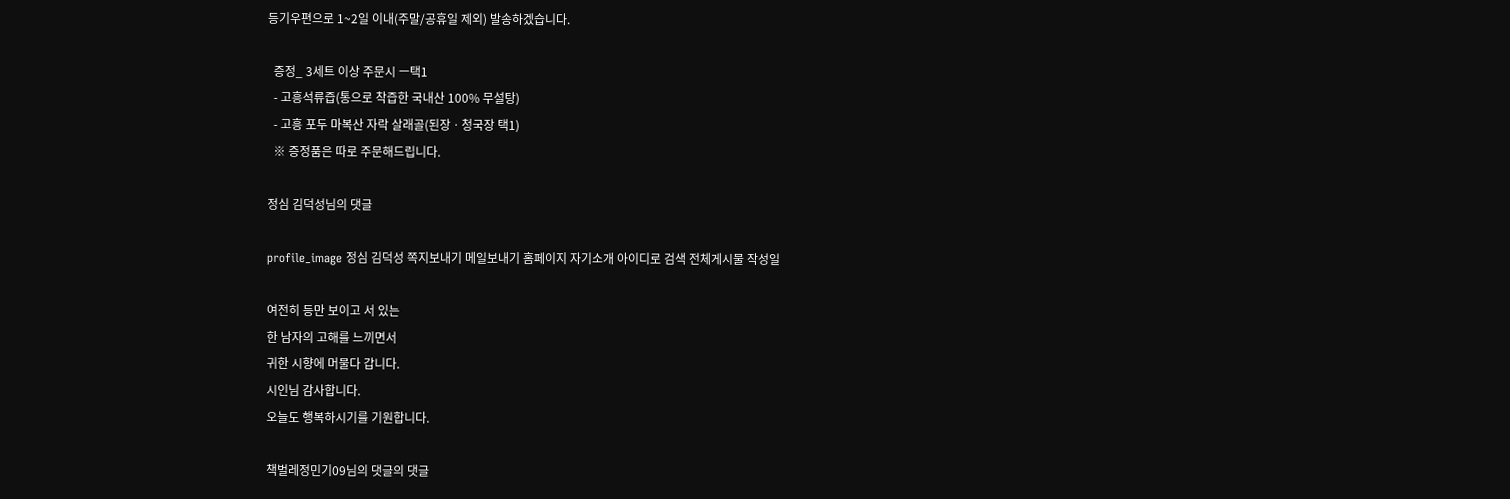등기우편으로 1~2일 이내(주말/공휴일 제외) 발송하겠습니다.

  증정_ 3세트 이상 주문시 ㅡ택1
  - 고흥석류즙(통으로 착즙한 국내산 100% 무설탕)
  - 고흥 포두 마복산 자락 살래골(된장ㆍ청국장 택1)
  ※ 증정품은 따로 주문해드립니다.

정심 김덕성님의 댓글

profile_image 정심 김덕성 쪽지보내기 메일보내기 홈페이지 자기소개 아이디로 검색 전체게시물 작성일

여전히 등만 보이고 서 있는
한 남자의 고해를 느끼면서
귀한 시향에 머물다 갑니다.
시인님 감사합니다.
오늘도 행복하시기를 기원합니다.

책벌레정민기09님의 댓글의 댓글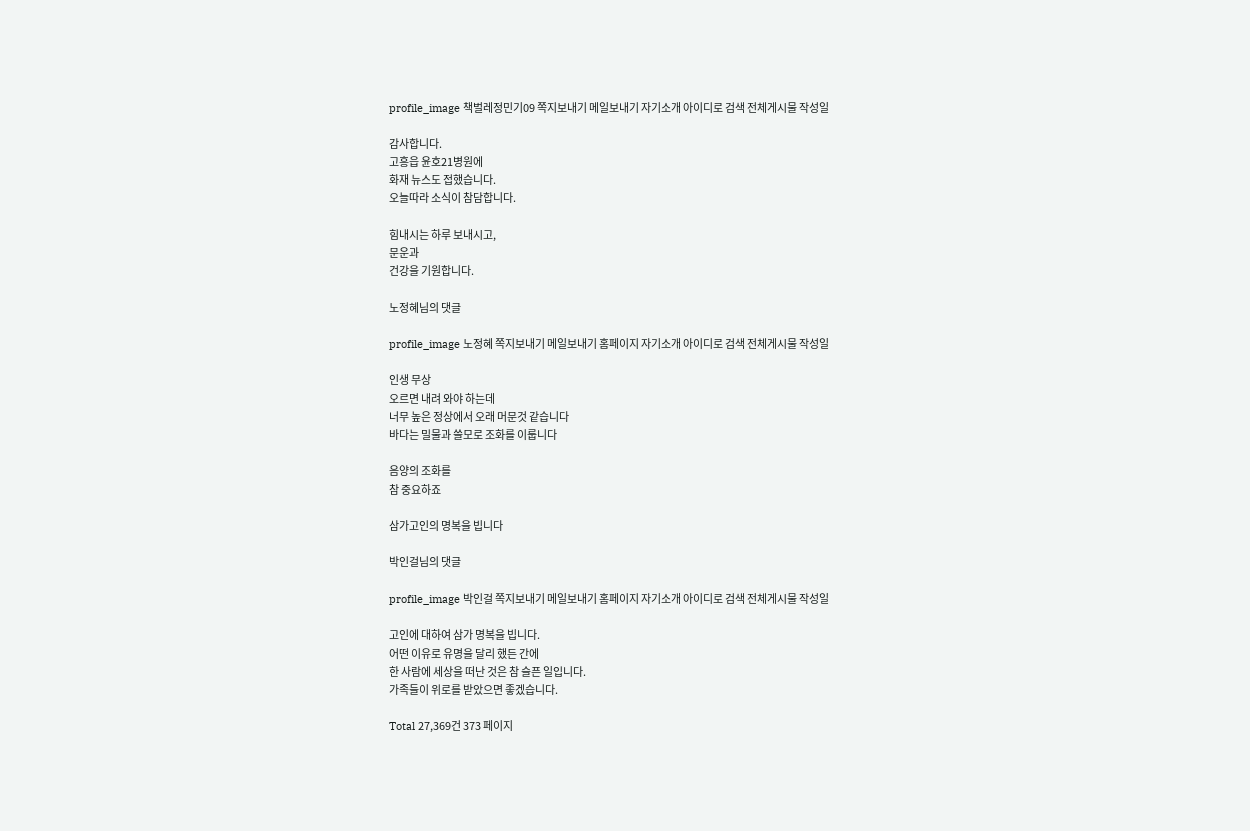profile_image 책벌레정민기09 쪽지보내기 메일보내기 자기소개 아이디로 검색 전체게시물 작성일

감사합니다.
고흥읍 윤호21병원에
화재 뉴스도 접했습니다.
오늘따라 소식이 참담합니다.

힘내시는 하루 보내시고,
문운과
건강을 기원합니다.

노정혜님의 댓글

profile_image 노정혜 쪽지보내기 메일보내기 홈페이지 자기소개 아이디로 검색 전체게시물 작성일

인생 무상
오르면 내려 와야 하는데
너무 높은 정상에서 오래 머문것 같습니다
바다는 밀물과 쓸모로 조화를 이룹니다

음양의 조화를
참 중요하죠

삼가고인의 명복을 빕니다

박인걸님의 댓글

profile_image 박인걸 쪽지보내기 메일보내기 홈페이지 자기소개 아이디로 검색 전체게시물 작성일

고인에 대하여 삼가 명복을 빕니다.
어떤 이유로 유명을 달리 했든 간에
한 사람에 세상을 떠난 것은 참 슬픈 일입니다.
가족들이 위로를 받았으면 좋겠습니다.

Total 27,369건 373 페이지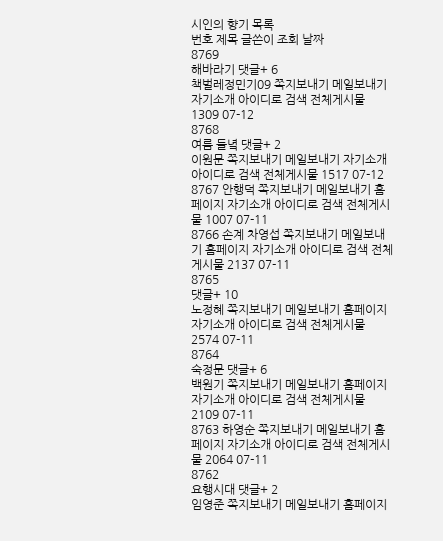시인의 향기 목록
번호 제목 글쓴이 조회 날짜
8769
해바라기 댓글+ 6
책벌레정민기09 쪽지보내기 메일보내기 자기소개 아이디로 검색 전체게시물 1309 07-12
8768
여름 들녘 댓글+ 2
이원문 쪽지보내기 메일보내기 자기소개 아이디로 검색 전체게시물 1517 07-12
8767 안행덕 쪽지보내기 메일보내기 홈페이지 자기소개 아이디로 검색 전체게시물 1007 07-11
8766 손계 차영섭 쪽지보내기 메일보내기 홈페이지 자기소개 아이디로 검색 전체게시물 2137 07-11
8765
댓글+ 10
노정혜 쪽지보내기 메일보내기 홈페이지 자기소개 아이디로 검색 전체게시물 2574 07-11
8764
숙정문 댓글+ 6
백원기 쪽지보내기 메일보내기 홈페이지 자기소개 아이디로 검색 전체게시물 2109 07-11
8763 하영순 쪽지보내기 메일보내기 홈페이지 자기소개 아이디로 검색 전체게시물 2064 07-11
8762
요행시대 댓글+ 2
임영준 쪽지보내기 메일보내기 홈페이지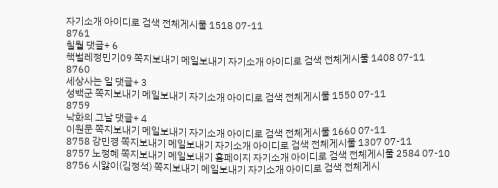자기소개 아이디로 검색 전체게시물 1518 07-11
8761
칠월 댓글+ 6
책벌레정민기09 쪽지보내기 메일보내기 자기소개 아이디로 검색 전체게시물 1408 07-11
8760
세상사는 일 댓글+ 3
성백군 쪽지보내기 메일보내기 자기소개 아이디로 검색 전체게시물 1550 07-11
8759
낙화의 그날 댓글+ 4
이원문 쪽지보내기 메일보내기 자기소개 아이디로 검색 전체게시물 1660 07-11
8758 강민경 쪽지보내기 메일보내기 자기소개 아이디로 검색 전체게시물 1307 07-11
8757 노정혜 쪽지보내기 메일보내기 홈페이지 자기소개 아이디로 검색 전체게시물 2584 07-10
8756 시앓이(김정석) 쪽지보내기 메일보내기 자기소개 아이디로 검색 전체게시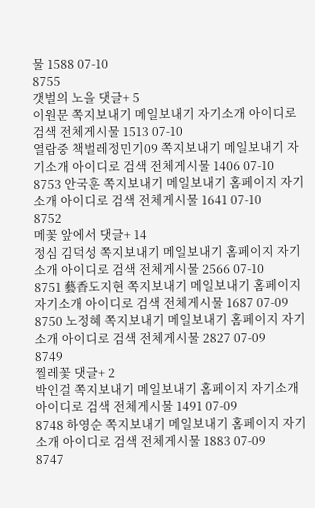물 1588 07-10
8755
갯벌의 노을 댓글+ 5
이원문 쪽지보내기 메일보내기 자기소개 아이디로 검색 전체게시물 1513 07-10
열람중 책벌레정민기09 쪽지보내기 메일보내기 자기소개 아이디로 검색 전체게시물 1406 07-10
8753 안국훈 쪽지보내기 메일보내기 홈페이지 자기소개 아이디로 검색 전체게시물 1641 07-10
8752
메꽃 앞에서 댓글+ 14
정심 김덕성 쪽지보내기 메일보내기 홈페이지 자기소개 아이디로 검색 전체게시물 2566 07-10
8751 藝香도지현 쪽지보내기 메일보내기 홈페이지 자기소개 아이디로 검색 전체게시물 1687 07-09
8750 노정혜 쪽지보내기 메일보내기 홈페이지 자기소개 아이디로 검색 전체게시물 2827 07-09
8749
찔레꽃 댓글+ 2
박인걸 쪽지보내기 메일보내기 홈페이지 자기소개 아이디로 검색 전체게시물 1491 07-09
8748 하영순 쪽지보내기 메일보내기 홈페이지 자기소개 아이디로 검색 전체게시물 1883 07-09
8747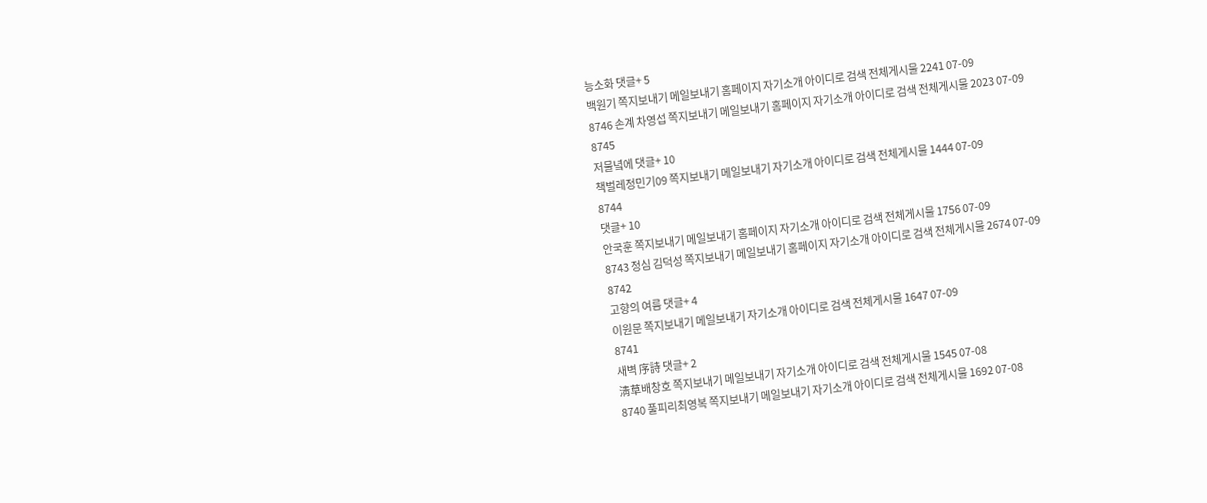능소화 댓글+ 5
백원기 쪽지보내기 메일보내기 홈페이지 자기소개 아이디로 검색 전체게시물 2241 07-09
8746 손계 차영섭 쪽지보내기 메일보내기 홈페이지 자기소개 아이디로 검색 전체게시물 2023 07-09
8745
저물녘에 댓글+ 10
책벌레정민기09 쪽지보내기 메일보내기 자기소개 아이디로 검색 전체게시물 1444 07-09
8744
댓글+ 10
안국훈 쪽지보내기 메일보내기 홈페이지 자기소개 아이디로 검색 전체게시물 1756 07-09
8743 정심 김덕성 쪽지보내기 메일보내기 홈페이지 자기소개 아이디로 검색 전체게시물 2674 07-09
8742
고향의 여름 댓글+ 4
이원문 쪽지보내기 메일보내기 자기소개 아이디로 검색 전체게시물 1647 07-09
8741
새벽 序詩 댓글+ 2
淸草배창호 쪽지보내기 메일보내기 자기소개 아이디로 검색 전체게시물 1545 07-08
8740 풀피리최영복 쪽지보내기 메일보내기 자기소개 아이디로 검색 전체게시물 1692 07-08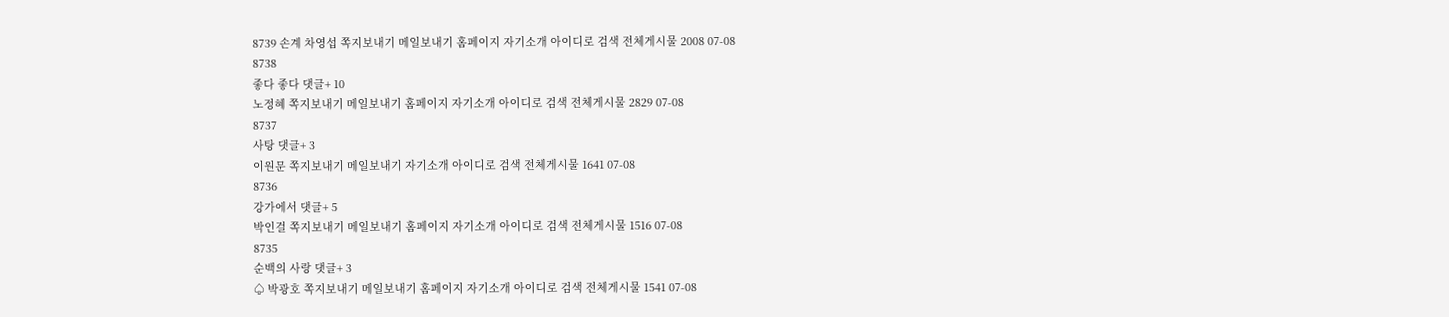8739 손계 차영섭 쪽지보내기 메일보내기 홈페이지 자기소개 아이디로 검색 전체게시물 2008 07-08
8738
좋다 좋다 댓글+ 10
노정혜 쪽지보내기 메일보내기 홈페이지 자기소개 아이디로 검색 전체게시물 2829 07-08
8737
사탕 댓글+ 3
이원문 쪽지보내기 메일보내기 자기소개 아이디로 검색 전체게시물 1641 07-08
8736
강가에서 댓글+ 5
박인걸 쪽지보내기 메일보내기 홈페이지 자기소개 아이디로 검색 전체게시물 1516 07-08
8735
순백의 사랑 댓글+ 3
♤ 박광호 쪽지보내기 메일보내기 홈페이지 자기소개 아이디로 검색 전체게시물 1541 07-08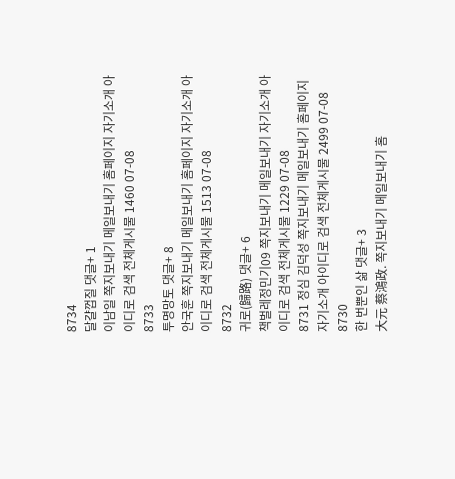8734
달걀껍질 댓글+ 1
이남일 쪽지보내기 메일보내기 홈페이지 자기소개 아이디로 검색 전체게시물 1460 07-08
8733
투명망토 댓글+ 8
안국훈 쪽지보내기 메일보내기 홈페이지 자기소개 아이디로 검색 전체게시물 1513 07-08
8732
귀로(歸路) 댓글+ 6
책벌레정민기09 쪽지보내기 메일보내기 자기소개 아이디로 검색 전체게시물 1229 07-08
8731 정심 김덕성 쪽지보내기 메일보내기 홈페이지 자기소개 아이디로 검색 전체게시물 2499 07-08
8730
한 번뿐인 삶 댓글+ 3
大元 蔡鴻政. 쪽지보내기 메일보내기 홈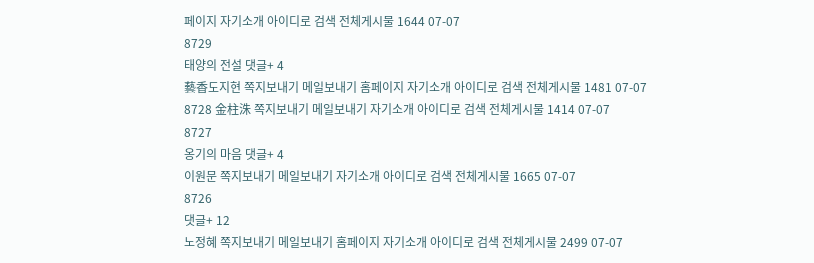페이지 자기소개 아이디로 검색 전체게시물 1644 07-07
8729
태양의 전설 댓글+ 4
藝香도지현 쪽지보내기 메일보내기 홈페이지 자기소개 아이디로 검색 전체게시물 1481 07-07
8728 金柱洙 쪽지보내기 메일보내기 자기소개 아이디로 검색 전체게시물 1414 07-07
8727
옹기의 마음 댓글+ 4
이원문 쪽지보내기 메일보내기 자기소개 아이디로 검색 전체게시물 1665 07-07
8726
댓글+ 12
노정혜 쪽지보내기 메일보내기 홈페이지 자기소개 아이디로 검색 전체게시물 2499 07-07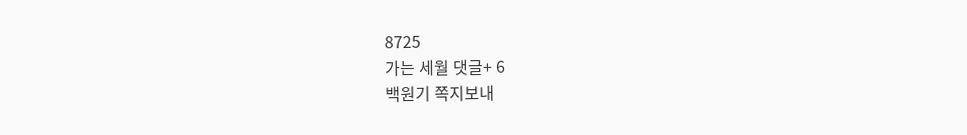8725
가는 세월 댓글+ 6
백원기 쪽지보내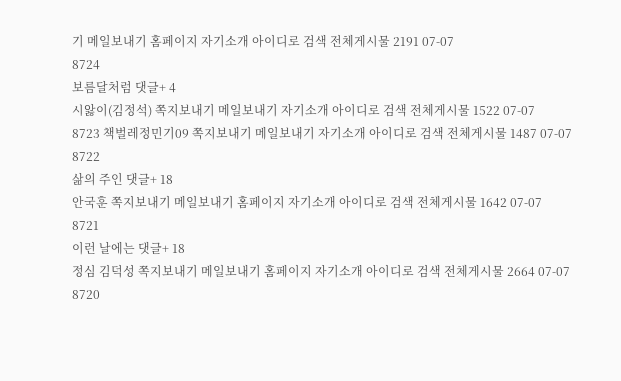기 메일보내기 홈페이지 자기소개 아이디로 검색 전체게시물 2191 07-07
8724
보름달처럼 댓글+ 4
시앓이(김정석) 쪽지보내기 메일보내기 자기소개 아이디로 검색 전체게시물 1522 07-07
8723 책벌레정민기09 쪽지보내기 메일보내기 자기소개 아이디로 검색 전체게시물 1487 07-07
8722
삶의 주인 댓글+ 18
안국훈 쪽지보내기 메일보내기 홈페이지 자기소개 아이디로 검색 전체게시물 1642 07-07
8721
이런 날에는 댓글+ 18
정심 김덕성 쪽지보내기 메일보내기 홈페이지 자기소개 아이디로 검색 전체게시물 2664 07-07
8720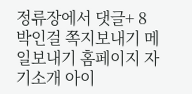정류장에서 댓글+ 8
박인걸 쪽지보내기 메일보내기 홈페이지 자기소개 아이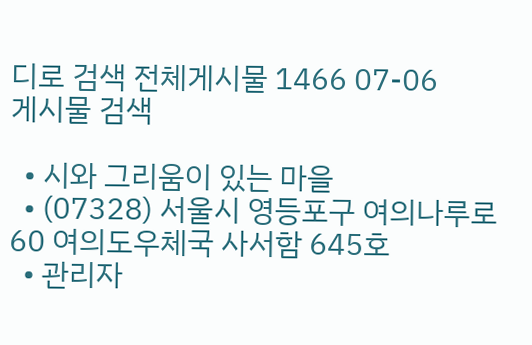디로 검색 전체게시물 1466 07-06
게시물 검색

  • 시와 그리움이 있는 마을
  • (07328) 서울시 영등포구 여의나루로 60 여의도우체국 사서함 645호
  • 관리자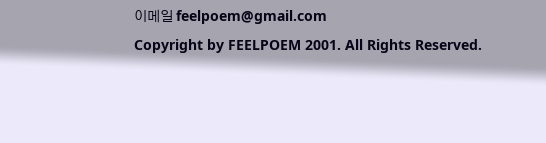이메일 feelpoem@gmail.com
Copyright by FEELPOEM 2001. All Rights Reserved.